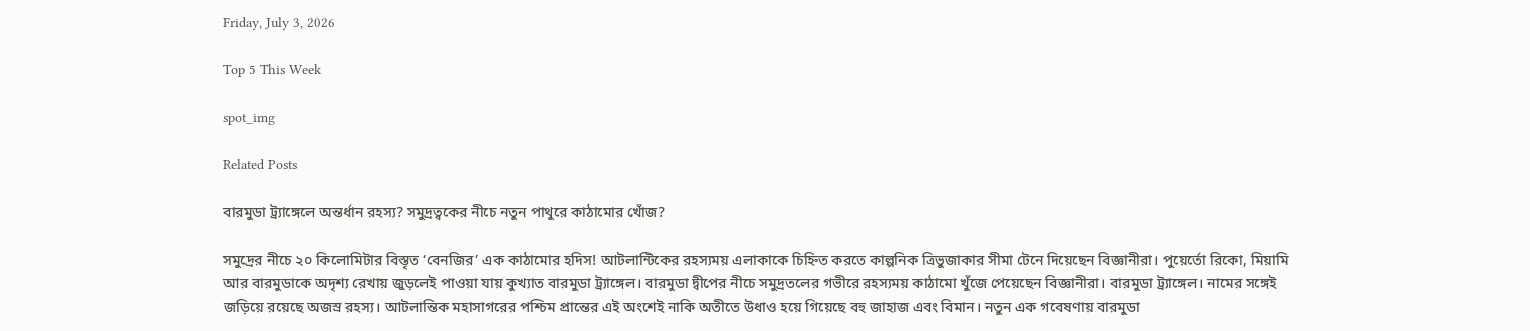Friday, July 3, 2026

Top 5 This Week

spot_img

Related Posts

বারমুডা ট্র্যাঙ্গেলে অন্তর্ধান রহস্য? সমুদ্রত্বকের নীচে নতুন পাথুরে কাঠামোর খোঁজ?

সমুদ্রের নীচে ২০ কিলোমিটার বিস্তৃত ‘বেনজির’ এক কাঠামোর হদিস! আটলান্টিকের রহস্যময় এলাকাকে চিহ্নিত করতে কাল্পনিক ত্রিভুজাকার সীমা টেনে দিয়েছেন বিজ্ঞানীরা। পুয়ের্তো রিকো, মিয়ামি আর বারমুডাকে অদৃশ্য রেখায় জুড়লেই পাওয়া যায় কুখ্যাত বারমুডা ট্র্যাঙ্গেল। বারমুডা দ্বীপের নীচে সমুদ্রতলের গভীরে রহস্যময় কাঠামো খুঁজে পেয়েছেন বিজ্ঞানীরা। বারমুডা ট্র্যাঙ্গেল। নামের সঙ্গেই জড়িয়ে রয়েছে অজস্র রহস্য। আটলান্তিক মহাসাগরের পশ্চিম প্রান্তের এই অংশেই নাকি অতীতে উধাও হয়ে গিয়েছে বহু জাহাজ এবং বিমান। নতুন এক গবেষণায় বারমুডা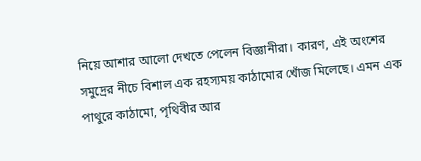নিয়ে আশার আলো দেখতে পেলেন বিজ্ঞানীরা। কারণ, এই অংশের সমুদ্রের নীচে বিশাল এক রহস্যময় কাঠামোর খোঁজ মিলেছে। এমন এক পাথুরে কাঠামো, পৃথিবীর আর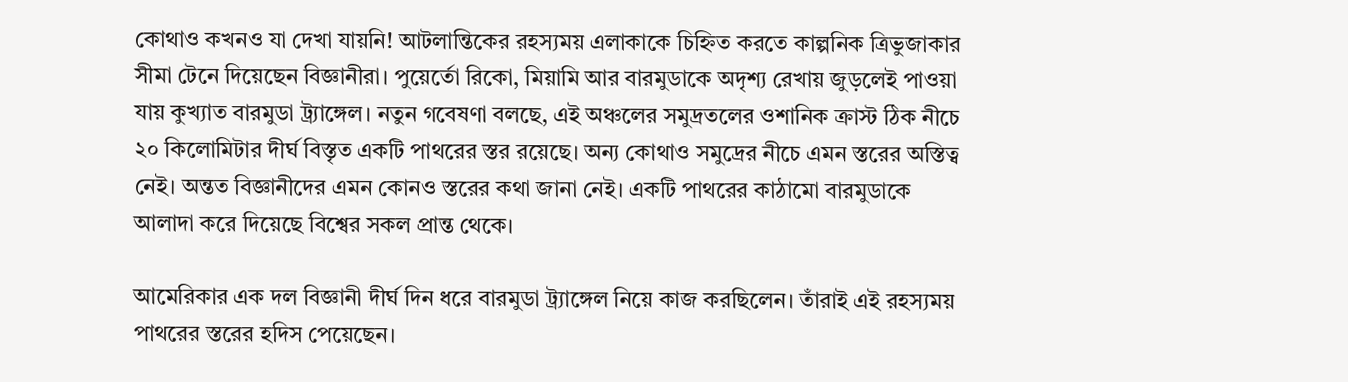কোথাও কখনও যা দেখা যায়নি! আটলান্তিকের রহস্যময় এলাকাকে চিহ্নিত করতে কাল্পনিক ত্রিভুজাকার সীমা টেনে দিয়েছেন বিজ্ঞানীরা। পুয়ের্তো রিকো, মিয়ামি আর বারমুডাকে অদৃশ্য রেখায় জুড়লেই পাওয়া যায় কুখ্যাত বারমুডা ট্র্যাঙ্গেল। নতুন গবেষণা বলছে, এই অঞ্চলের সমুদ্রতলের ওশানিক ক্রাস্ট ঠিক নীচে ২০ কিলোমিটার দীর্ঘ বিস্তৃত একটি পাথরের স্তর রয়েছে। অন্য কোথাও সমুদ্রের নীচে এমন স্তরের অস্তিত্ব নেই। অন্তত বিজ্ঞানীদের এমন কোনও স্তরের কথা জানা নেই। একটি পাথরের কাঠামো বারমুডাকে আলাদা করে দিয়েছে বিশ্বের সকল প্রান্ত থেকে।

আমেরিকার এক দল বিজ্ঞানী দীর্ঘ দিন ধরে বারমুডা ট্র্যাঙ্গেল নিয়ে কাজ করছিলেন। তাঁরাই এই রহস্যময় পাথরের স্তরের হদিস পেয়েছেন।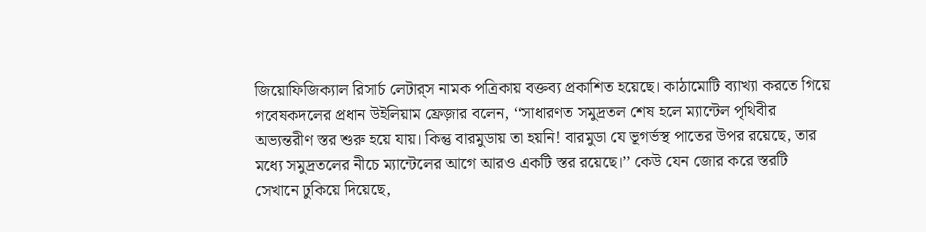জিয়োফিজিক্যাল রিসার্চ লেটার্‌স নামক পত্রিকায় বক্তব্য প্রকাশিত হয়েছে। কাঠামোটি ব্যাখ্যা করতে গিয়ে গবেষকদলের প্রধান উইলিয়াম ফ্রেজ়ার বলেন, ‘‘সাধারণত সমুদ্রতল শেষ হলে ম্যান্টেল পৃথিবীর অভ্যন্তরীণ স্তর শুরু হয়ে যায়। কিন্তু বারমুডায় তা হয়নি! বারমুডা যে ভূগর্ভস্থ পাতের উপর রয়েছে, তার মধ্যে সমুদ্রতলের নীচে ম্যান্টেলের আগে আরও একটি স্তর রয়েছে।’’ কেউ যেন জোর করে স্তরটি সেখানে ঢুকিয়ে দিয়েছে,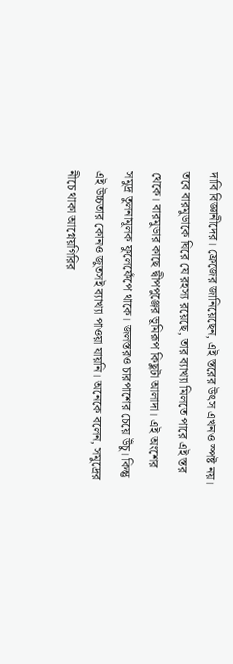দাবি বিজ্ঞানীদের। ফ্রেজের জানিয়েছেন, এই স্তরের উৎস এখনও স্পষ্ট নয়। তবে বারমুডাকে ঘিরে যে রহস্য রয়েছে, তার ব্যাখ্যা মিলতে পারে এই স্তর থেকে। বারমুডার কাছে দ্বীপপুঞ্জের ভূমিরূপ কিছুটা আলাদা। এই অংশের সমুদ্র তুলনামূলক ফুলেফেঁপে থাকে। জলস্তরও চারপাশের চেয়ে উঁচু। কিন্তু এই উচ্চতার কোনও জুতসই ব্যাখ্যা পাওয়া যায়নি। অনেকে বলেন, সমুদ্রের নীচে থাকা আগ্নেয়গিরির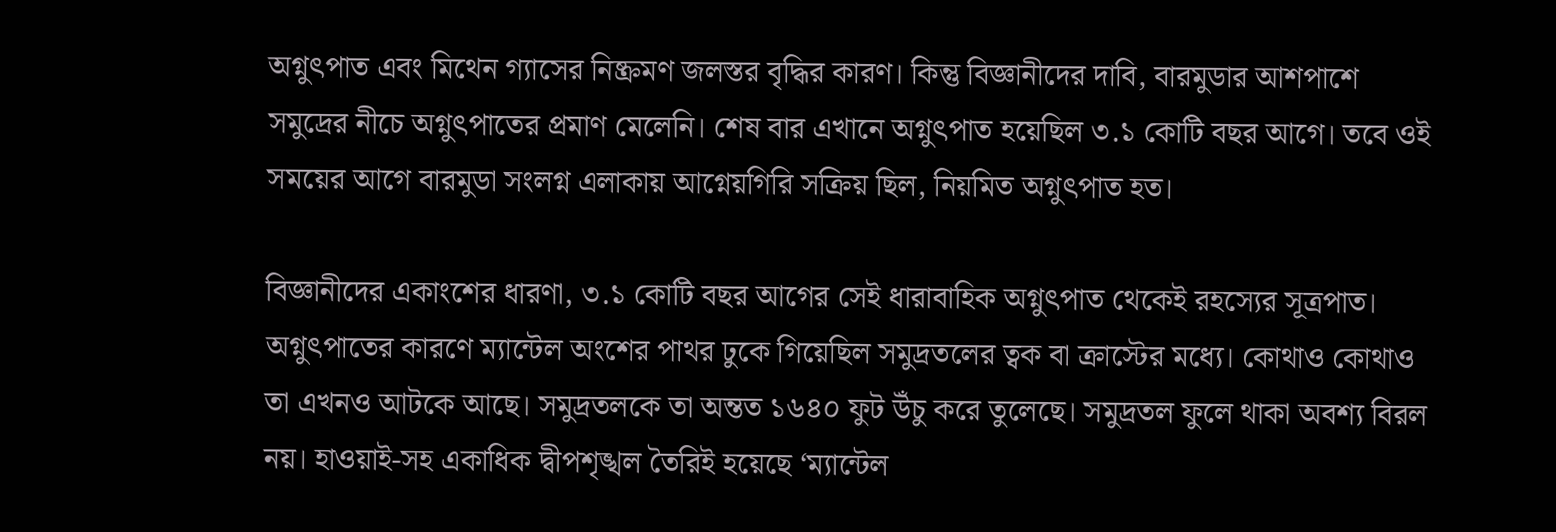অগ্নুৎপাত এবং মিথেন গ্যাসের নিষ্ক্রমণ জলস্তর বৃদ্ধির কারণ। কিন্তু বিজ্ঞানীদের দাবি, বারমুডার আশপাশে সমুদ্রের নীচে অগ্নুৎপাতের প্রমাণ মেলেনি। শেষ বার এখানে অগ্নুৎপাত হয়েছিল ৩.১ কোটি বছর আগে। তবে ওই সময়ের আগে বারমুডা সংলগ্ন এলাকায় আগ্নেয়গিরি সক্রিয় ছিল, নিয়মিত অগ্নুৎপাত হত।

বিজ্ঞানীদের একাংশের ধারণা, ৩.১ কোটি বছর আগের সেই ধারাবাহিক অগ্নুৎপাত থেকেই রহস্যের সূত্রপাত। অগ্নুৎপাতের কারণে ম্যান্টেল অংশের পাথর ঢুকে গিয়েছিল সমুদ্রতলের ত্বক বা ক্রাস্টের মধ্যে। কোথাও কোথাও তা এখনও আটকে আছে। সমুদ্রতলকে তা অন্তত ১৬৪০ ফুট উঁচু করে তুলেছে। সমুদ্রতল ফুলে থাকা অবশ্য বিরল নয়। হাওয়াই-সহ একাধিক দ্বীপশৃঙ্খল তৈরিই হয়েছে ‘ম্যান্টেল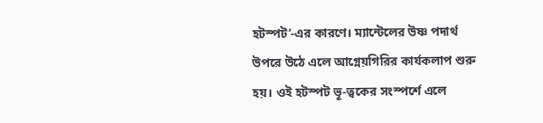হটস্পট’-এর কারণে। ম্যান্টেলের উষ্ণ পদার্থ উপরে উঠে এলে আগ্নেয়গিরির কার্যকলাপ শুরু হয়। ওই হটস্পট ভূ-ত্বকের সংস্পর্শে এলে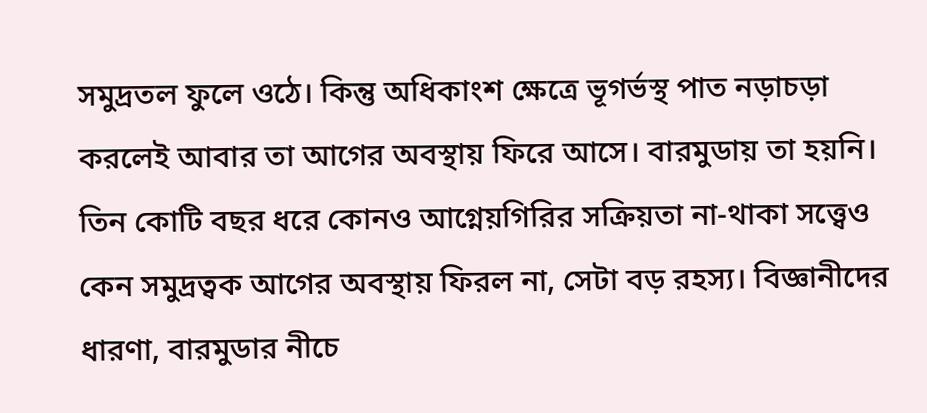সমুদ্রতল ফুলে ওঠে। কিন্তু অধিকাংশ ক্ষেত্রে ভূগর্ভস্থ পাত নড়াচড়া করলেই আবার তা আগের অবস্থায় ফিরে আসে। বারমুডায় তা হয়নি। তিন কোটি বছর ধরে কোনও আগ্নেয়গিরির সক্রিয়তা না-থাকা সত্ত্বেও কেন সমুদ্রত্বক আগের অবস্থায় ফিরল না, সেটা বড় রহস্য। বিজ্ঞানীদের ধারণা, বারমুডার নীচে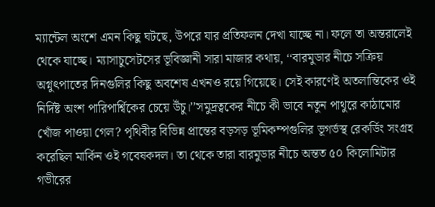ম্যান্টেল অংশে এমন কিছু ঘটছে, উপরে যার প্রতিফলন দেখা যাচ্ছে না। ফলে তা অন্তরালেই থেকে যাচ্ছে। ম্যাসাচুসেটসের ভূবিজ্ঞানী সারা মাজার কথায়, ‘‘বারমুডার নীচে সক্রিয় অগ্নুৎপাতের দিনগুলির কিছু অবশেষ এখনও রয়ে গিয়েছে। সেই কারণেই অতলান্তিকের ওই নির্দিষ্ট অংশ পারিপার্শ্বিকের চেয়ে উঁচু।’’সমুদ্রত্বকের নীচে কী ভাবে নতুন পাথুরে কাঠামোর খোঁজ পাওয়া গেল? পৃথিবীর বিভিন্ন প্রান্তের বড়সড় ভূমিকম্পগুলির ভূগর্ভস্থ রেকর্ডিং সংগ্রহ করেছিল মার্কিন ওই গবেষকদল। তা থেকে তারা বারমুডার নীচে অন্তত ৫০ কিলোমিটার গভীরের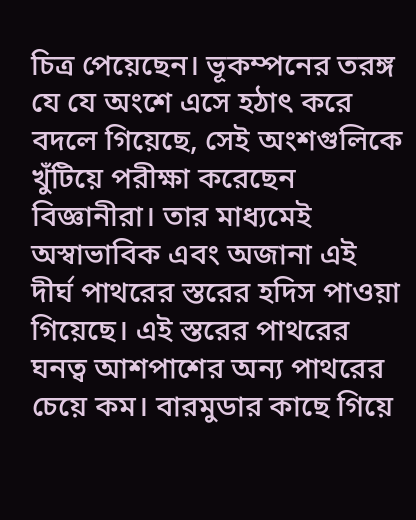চিত্র পেয়েছেন। ভূকম্পনের তরঙ্গ যে যে অংশে এসে হঠাৎ করে বদলে গিয়েছে, সেই অংশগুলিকে খুঁটিয়ে পরীক্ষা করেছেন বিজ্ঞানীরা। তার মাধ্যমেই অস্বাভাবিক এবং অজানা এই দীর্ঘ পাথরের স্তরের হদিস পাওয়া গিয়েছে। এই স্তরের পাথরের ঘনত্ব আশপাশের অন্য পাথরের চেয়ে কম। বারমুডার কাছে গিয়ে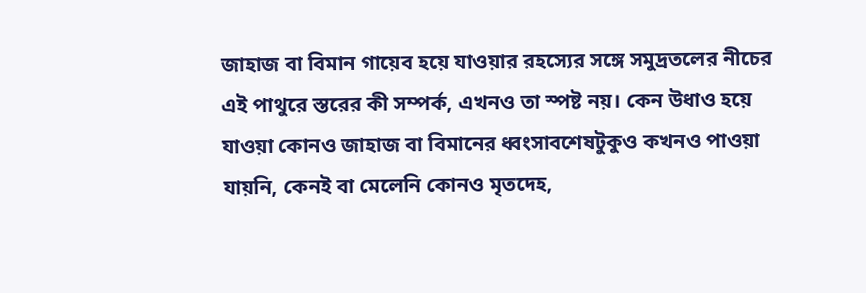জাহাজ বা বিমান গায়েব হয়ে যাওয়ার রহস্যের সঙ্গে সমুদ্রতলের নীচের এই পাথুরে স্তরের কী সম্পর্ক, এখনও তা স্পষ্ট নয়। কেন উধাও হয়ে যাওয়া কোনও জাহাজ বা বিমানের ধ্বংসাবশেষটুকুও কখনও পাওয়া যায়নি, কেনই বা মেলেনি কোনও মৃতদেহ,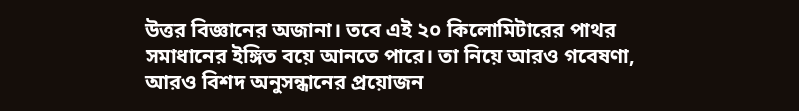উত্তর বিজ্ঞানের অজানা। তবে এই ২০ কিলোমিটারের পাথর সমাধানের ইঙ্গিত বয়ে আনতে পারে। তা নিয়ে আরও গবেষণা, আরও বিশদ অনুসন্ধানের প্রয়োজন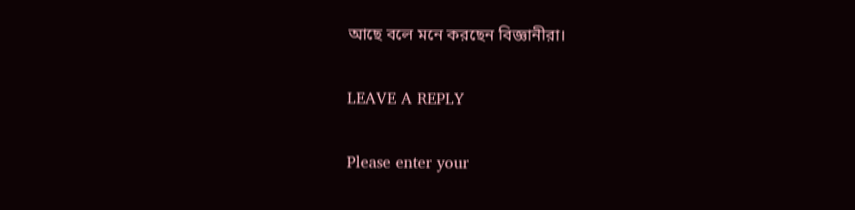আছে বলে মনে করছেন বিজ্ঞানীরা।

LEAVE A REPLY

Please enter your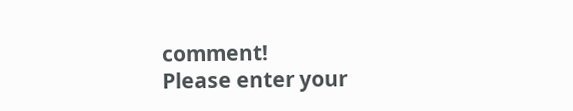comment!
Please enter your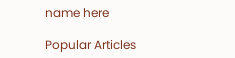name here

Popular Articles